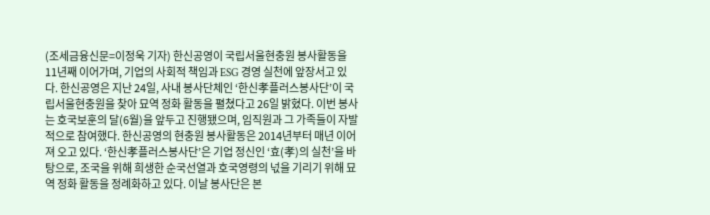(조세금융신문=이정욱 기자) 한신공영이 국립서울현충원 봉사활동을 11년째 이어가며, 기업의 사회적 책임과 ESG 경영 실천에 앞장서고 있다. 한신공영은 지난 24일, 사내 봉사단체인 ‘한신孝플러스봉사단’이 국립서울현충원을 찾아 묘역 정화 활동을 펼쳤다고 26일 밝혔다. 이번 봉사는 호국보훈의 달(6월)을 앞두고 진행됐으며, 임직원과 그 가족들이 자발적으로 참여했다. 한신공영의 현충원 봉사활동은 2014년부터 매년 이어져 오고 있다. ‘한신孝플러스봉사단’은 기업 정신인 ‘효(孝)의 실천’을 바탕으로, 조국을 위해 희생한 순국선열과 호국영령의 넋을 기리기 위해 묘역 정화 활동을 정례화하고 있다. 이날 봉사단은 본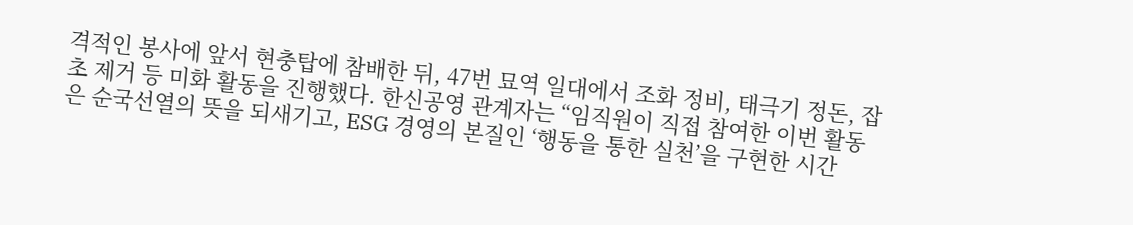격적인 봉사에 앞서 현충탑에 참배한 뒤, 47번 묘역 일대에서 조화 정비, 태극기 정돈, 잡초 제거 등 미화 활동을 진행했다. 한신공영 관계자는 “임직원이 직접 참여한 이번 활동은 순국선열의 뜻을 되새기고, ESG 경영의 본질인 ‘행동을 통한 실천’을 구현한 시간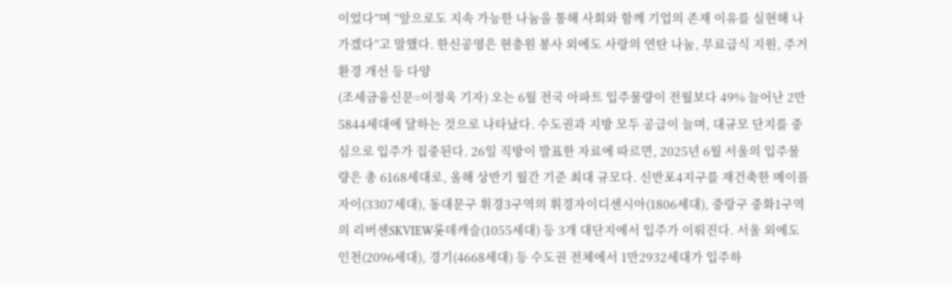이었다”며 “앞으로도 지속 가능한 나눔을 통해 사회와 함께 기업의 존재 이유를 실현해 나가겠다”고 말했다. 한신공영은 현충원 봉사 외에도 사랑의 연탄 나눔, 무료급식 지원, 주거환경 개선 등 다양
(조세금융신문=이정욱 기자) 오는 6월 전국 아파트 입주물량이 전월보다 49% 늘어난 2만5844세대에 달하는 것으로 나타났다. 수도권과 지방 모두 공급이 늘며, 대규모 단지를 중심으로 입주가 집중된다. 26일 직방이 발표한 자료에 따르면, 2025년 6월 서울의 입주물량은 총 6168세대로, 올해 상반기 월간 기준 최대 규모다. 신반포4지구를 재건축한 메이플자이(3307세대), 동대문구 휘경3구역의 휘경자이디센시아(1806세대), 중랑구 중화1구역의 리버센SKVIEW롯데캐슬(1055세대) 등 3개 대단지에서 입주가 이뤄진다. 서울 외에도 인천(2096세대), 경기(4668세대) 등 수도권 전체에서 1만2932세대가 입주하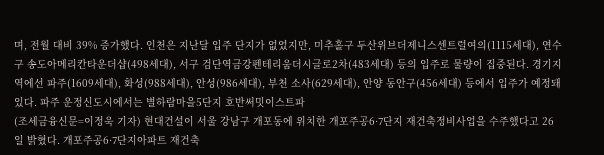며, 전월 대비 39% 증가했다. 인천은 지난달 입주 단지가 없었지만, 미추홀구 두산위브더제니스센트럴여의(1115세대), 연수구 송도아메리칸타운더샵(498세대), 서구 검단역금강펜테리움더시글로2차(483세대) 등의 입주로 물량이 집중된다. 경기지역에선 파주(1609세대), 화성(988세대), 안성(986세대), 부천 소사(629세대), 안양 동안구(456세대) 등에서 입주가 예정돼 있다. 파주 운정신도시에서는 별하람마을5단지 호반써밋이스트파
(조세금융신문=이정욱 기자) 현대건설이 서울 강남구 개포동에 위치한 개포주공6·7단지 재건축정비사업을 수주했다고 26일 밝혔다. 개포주공6·7단지아파트 재건축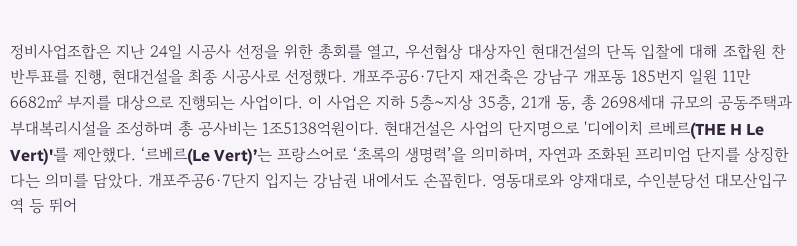정비사업조합은 지난 24일 시공사 선정을 위한 총회를 열고, 우선협상 대상자인 현대건설의 단독 입찰에 대해 조합원 찬반투표를 진행, 현대건설을 최종 시공사로 선정했다. 개포주공6·7단지 재건축은 강남구 개포동 185번지 일원 11만6682㎡ 부지를 대상으로 진행되는 사업이다. 이 사업은 지하 5층~지상 35층, 21개 동, 총 2698세대 규모의 공동주택과 부대복리시설을 조성하며 총 공사비는 1조5138억원이다. 현대건설은 사업의 단지명으로 '디에이치 르베르(THE H Le Vert)'를 제안했다. ‘르베르(Le Vert)’는 프랑스어로 ‘초록의 생명력’을 의미하며, 자연과 조화된 프리미엄 단지를 상징한다는 의미를 담았다. 개포주공6·7단지 입지는 강남권 내에서도 손꼽힌다. 영동대로와 양재대로, 수인분당선 대모산입구역 등 뛰어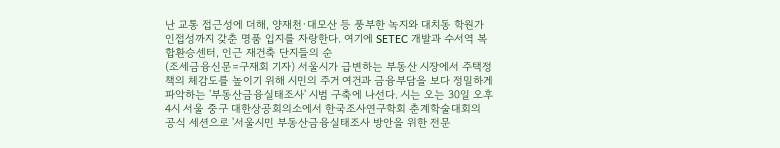난 교통 접근성에 더해, 양재천·대모산 등 풍부한 녹지와 대치동 학원가 인접성까지 갖춘 명품 입지를 자랑한다. 여기에 SETEC 개발과 수서역 복합환승센터, 인근 재건축 단지들의 순
(조세금융신문=구재회 기자) 서울시가 급변하는 부동산 시장에서 주택정책의 체감도를 높이기 위해 시민의 주거 여건과 금융부담을 보다 정밀하게 파악하는 '부동산금융실태조사' 시범 구축에 나선다. 시는 오는 30일 오후 4시 서울 중구 대한상공회의소에서 한국조사연구학회 춘계학술대회의 공식 세션으로 '서울시민 부동산금융실태조사 방안을 위한 전문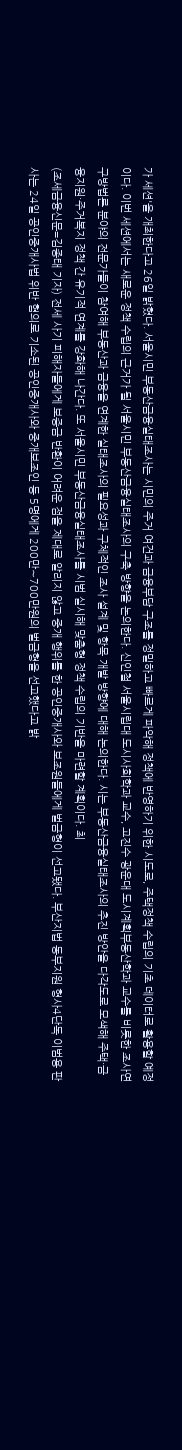가 세션'을 개최한다고 26일 밝혔다. 서울시민 부동산금융실태조사는 시민의 주거 여건과 금융부담 구조를 정밀하고 빠르게 파악해 정책에 반영하기 위한 시도로, 주택정책 수립의 기초 데이터로 활용할 예정이다. 이번 세션에서는 새로운 정책 수립의 근거가 될 서울시민 부동산금융실태조사의 구축 방향을 논의한다. 신인철 서울시립대 도시사회학과 교수, 고진수 광운대 도시계획부동산학과 교수를 비롯한 조사연구방법론 분야의 전문가들이 참여해 부동산과 금융을 연계한 실태조사의 필요성과 구체적인 조사 설계 및 항목 개발 방향에 대해 논의한다. 시는 부동산금융실태조사의 추진 방안을 다각도로 모색해 주택·금융지원·주거복지 정책 간 유기적 연계를 강화해 나간다. 또 서울시민 부동산금융실태조사를 시범 실시해 맞춤형 정책 수립의 기반을 마련할 계획이다. 최
(조세금융신문=김종태 기자) 전세 사기 피해자들에게 보증금 반환이 어려운 점을 제대로 알리지 않고 중개 행위를 한 공인중개사와 보조원들에게 벌금형이 선고됐다. 부산지법 동부지원 형사4단독 이범용 판사는 24일 공인중개사법 위반 혐의로 기소된 공인중개사와 중개보조인 등 5명에게 200만∼700만원의 벌금형을 선고했다고 밝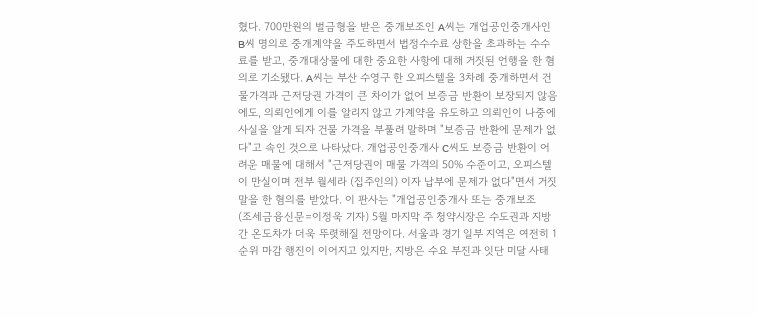혔다. 700만원의 벌금형을 받은 중개보조인 A씨는 개업공인중개사인 B씨 명의로 중개계약을 주도하면서 법정수수료 상한을 초과하는 수수료를 받고, 중개대상물에 대한 중요한 사항에 대해 거짓된 언행을 한 혐의로 기소됐다. A씨는 부산 수영구 한 오피스텔을 3차례 중개하면서 건물가격과 근저당권 가격이 큰 차이가 없어 보증금 반환이 보장되지 않음에도, 의뢰인에게 이를 알리지 않고 가계약을 유도하고 의뢰인이 나중에 사실을 알게 되자 건물 가격을 부풀려 말하며 "보증금 반환에 문제가 없다"고 속인 것으로 나타났다. 개업공인중개사 C씨도 보증금 반환이 어려운 매물에 대해서 "근저당권이 매물 가격의 50% 수준이고, 오피스텔이 만실이며 전부 월세라 (집주인의) 이자 납부에 문제가 없다"면서 거짓말을 한 혐의를 받았다. 이 판사는 "개업공인중개사 또는 중개보조
(조세금융신문=이정욱 기자) 5월 마지막 주 청약시장은 수도권과 지방 간 온도차가 더욱 뚜렷해질 전망이다. 서울과 경기 일부 지역은 여전히 1순위 마감 행진이 이어지고 있지만, 지방은 수요 부진과 잇단 미달 사태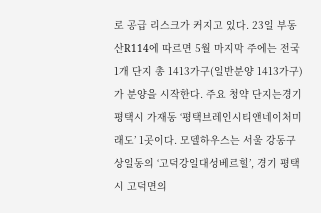로 공급 리스크가 커지고 있다. 23일 부동산R114에 따르면 5월 마지막 주에는 전국 1개 단지 총 1413가구(일반분양 1413가구)가 분양을 시작한다. 주요 청약 단지는경기 평택시 가재동 ‘평택브레인시티앤네이처미래도’ 1곳이다. 모델하우스는 서울 강동구 상일동의 ‘고덕강일대성베르힐’, 경기 평택시 고덕면의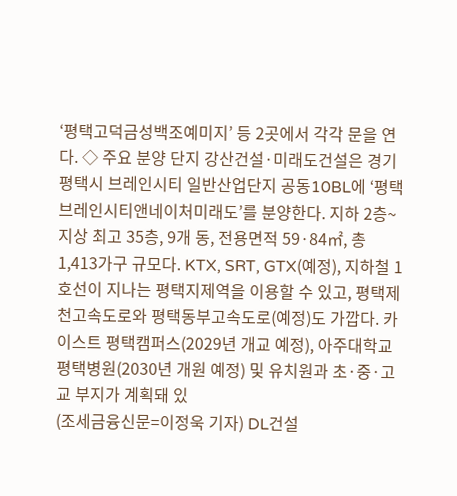‘평택고덕금성백조예미지’ 등 2곳에서 각각 문을 연다. ◇ 주요 분양 단지 강산건설·미래도건설은 경기 평택시 브레인시티 일반산업단지 공동10BL에 ‘평택브레인시티앤네이처미래도’를 분양한다. 지하 2층~지상 최고 35층, 9개 동, 전용면적 59·84㎡, 총 1,413가구 규모다. KTX, SRT, GTX(예정), 지하철 1호선이 지나는 평택지제역을 이용할 수 있고, 평택제천고속도로와 평택동부고속도로(예정)도 가깝다. 카이스트 평택캠퍼스(2029년 개교 예정), 아주대학교 평택병원(2030년 개원 예정) 및 유치원과 초·중·고교 부지가 계획돼 있
(조세금융신문=이정욱 기자) DL건설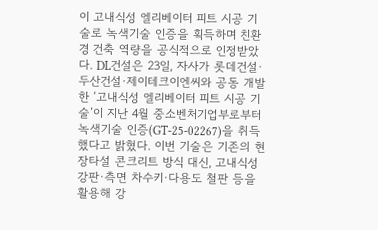이 고내식성 엘리베이터 피트 시공 기술로 녹색기술 인증을 획득하며 친환경 건축 역량을 공식적으로 인정받았다. DL건설은 23일, 자사가 롯데건설·두산건설·제이테크이엔씨와 공동 개발한 ‘고내식성 엘리베이터 피트 시공 기술’이 지난 4월 중소벤처기업부로부터 녹색기술 인증(GT-25-02267)을 취득했다고 밝혔다. 이번 기술은 기존의 현장타설 콘크리트 방식 대신, 고내식성 강판·측면 차수키·다용도 철판 등을 활용해 강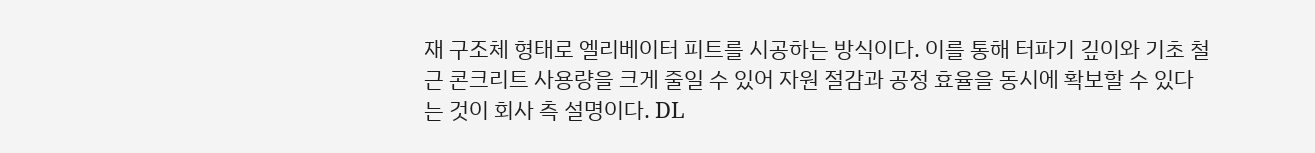재 구조체 형태로 엘리베이터 피트를 시공하는 방식이다. 이를 통해 터파기 깊이와 기초 철근 콘크리트 사용량을 크게 줄일 수 있어 자원 절감과 공정 효율을 동시에 확보할 수 있다는 것이 회사 측 설명이다. DL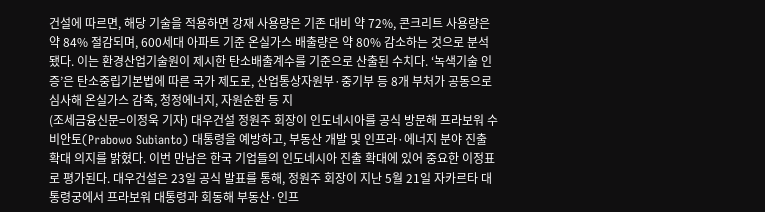건설에 따르면, 해당 기술을 적용하면 강재 사용량은 기존 대비 약 72%, 콘크리트 사용량은 약 84% 절감되며, 600세대 아파트 기준 온실가스 배출량은 약 80% 감소하는 것으로 분석됐다. 이는 환경산업기술원이 제시한 탄소배출계수를 기준으로 산출된 수치다. ‘녹색기술 인증’은 탄소중립기본법에 따른 국가 제도로, 산업통상자원부·중기부 등 8개 부처가 공동으로 심사해 온실가스 감축, 청정에너지, 자원순환 등 지
(조세금융신문=이정욱 기자) 대우건설 정원주 회장이 인도네시아를 공식 방문해 프라보워 수비안토(Prabowo Subianto) 대통령을 예방하고, 부동산 개발 및 인프라·에너지 분야 진출 확대 의지를 밝혔다. 이번 만남은 한국 기업들의 인도네시아 진출 확대에 있어 중요한 이정표로 평가된다. 대우건설은 23일 공식 발표를 통해, 정원주 회장이 지난 5월 21일 자카르타 대통령궁에서 프라보워 대통령과 회동해 부동산·인프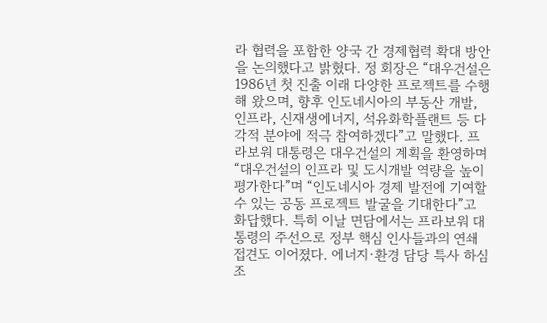라 협력을 포함한 양국 간 경제협력 확대 방안을 논의했다고 밝혔다. 정 회장은 “대우건설은 1986년 첫 진출 이래 다양한 프로젝트를 수행해 왔으며, 향후 인도네시아의 부동산 개발, 인프라, 신재생에너지, 석유화학플랜트 등 다각적 분야에 적극 참여하겠다”고 말했다. 프라보워 대통령은 대우건설의 계획을 환영하며 “대우건설의 인프라 및 도시개발 역량을 높이 평가한다”며 “인도네시아 경제 발전에 기여할 수 있는 공동 프로젝트 발굴을 기대한다”고 화답했다. 특히 이날 면담에서는 프라보워 대통령의 주선으로 정부 핵심 인사들과의 연쇄 접견도 이어졌다. 에너지·환경 담당 특사 하심 조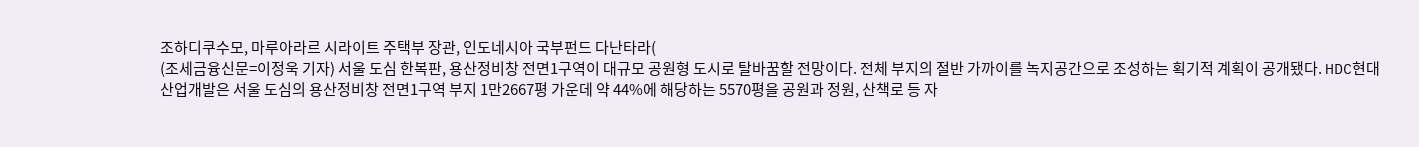조하디쿠수모, 마루아라르 시라이트 주택부 장관, 인도네시아 국부펀드 다난타라(
(조세금융신문=이정욱 기자) 서울 도심 한복판, 용산정비창 전면1구역이 대규모 공원형 도시로 탈바꿈할 전망이다. 전체 부지의 절반 가까이를 녹지공간으로 조성하는 획기적 계획이 공개됐다. HDC현대산업개발은 서울 도심의 용산정비창 전면1구역 부지 1만2667평 가운데 약 44%에 해당하는 5570평을 공원과 정원, 산책로 등 자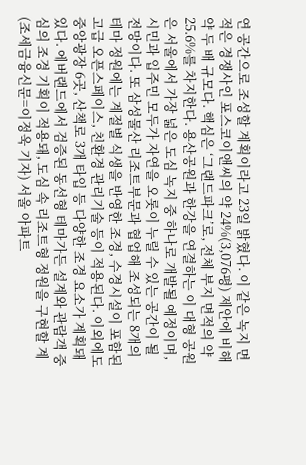연 공간으로 조성할 계획이라고 23일 밝혔다. 이 같은 녹지 면적은 경쟁사인 포스코이앤씨의 약 24%(3,076평) 제안에 비해 약 두 배 규모다. 핵심은 ‘그랜드파크’로, 전체 부지 면적의 약 25.6%를 차지한다. 용산공원과 한강을 연결하는 이 대형 공원은 서울에서 가장 넓은 도심 녹지 중 하나로 개발될 예정이며, 시민과 입주민 모두가 자연을 오롯이 누릴 수 있는 공간이 될 전망이다. 또 삼성물산 리조트부문과 협업해 조성되는 8개의 테마 정원에는 계절별 식생을 반영한 조경, 수경시설이 포함된 고급 오픈스페이스, 친환경 관리기술 등이 적용된다. 이외에도 중앙광장 6곳, 산책로 3개 타입 등 다양한 조경 요소가 계획돼 있다. 에버랜드에서 검증된 동선형 테마가든 설계와 관람객 중심의 조경 기획이 적용돼, 도심 속 리조트형 정원을 구현할 계
(조세금융신문=이정욱 기자) 서울 아파트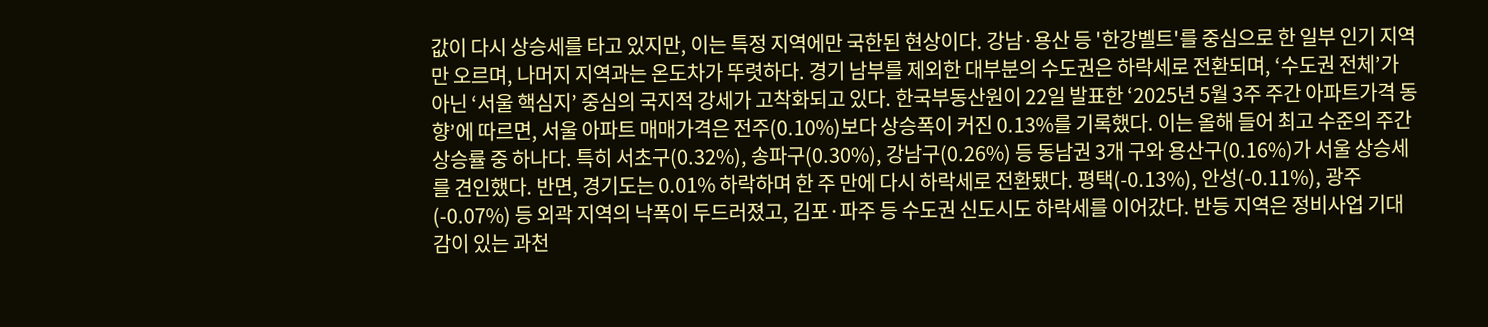값이 다시 상승세를 타고 있지만, 이는 특정 지역에만 국한된 현상이다. 강남·용산 등 '한강벨트'를 중심으로 한 일부 인기 지역만 오르며, 나머지 지역과는 온도차가 뚜렷하다. 경기 남부를 제외한 대부분의 수도권은 하락세로 전환되며, ‘수도권 전체’가 아닌 ‘서울 핵심지’ 중심의 국지적 강세가 고착화되고 있다. 한국부동산원이 22일 발표한 ‘2025년 5월 3주 주간 아파트가격 동향’에 따르면, 서울 아파트 매매가격은 전주(0.10%)보다 상승폭이 커진 0.13%를 기록했다. 이는 올해 들어 최고 수준의 주간 상승률 중 하나다. 특히 서초구(0.32%), 송파구(0.30%), 강남구(0.26%) 등 동남권 3개 구와 용산구(0.16%)가 서울 상승세를 견인했다. 반면, 경기도는 0.01% 하락하며 한 주 만에 다시 하락세로 전환됐다. 평택(-0.13%), 안성(-0.11%), 광주(-0.07%) 등 외곽 지역의 낙폭이 두드러졌고, 김포·파주 등 수도권 신도시도 하락세를 이어갔다. 반등 지역은 정비사업 기대감이 있는 과천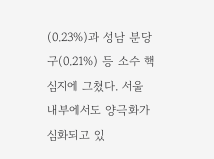(0.23%)과 성남 분당구(0.21%) 등 소수 핵심지에 그쳤다. 서울 내부에서도 양극화가 심화되고 있